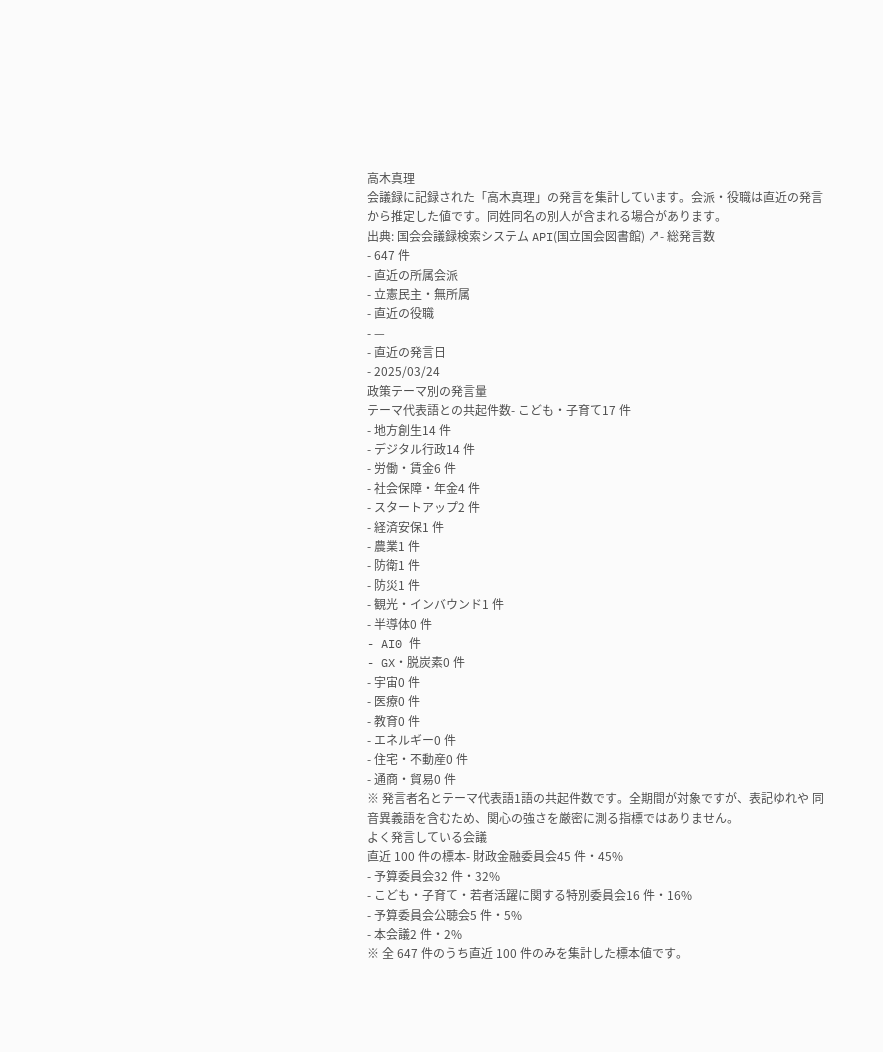高木真理
会議録に記録された「高木真理」の発言を集計しています。会派・役職は直近の発言から推定した値です。同姓同名の別人が含まれる場合があります。
出典: 国会会議録検索システム API(国立国会図書館) ↗- 総発言数
- 647 件
- 直近の所属会派
- 立憲民主・無所属
- 直近の役職
- —
- 直近の発言日
- 2025/03/24
政策テーマ別の発言量
テーマ代表語との共起件数- こども・子育て17 件
- 地方創生14 件
- デジタル行政14 件
- 労働・賃金6 件
- 社会保障・年金4 件
- スタートアップ2 件
- 経済安保1 件
- 農業1 件
- 防衛1 件
- 防災1 件
- 観光・インバウンド1 件
- 半導体0 件
- AI0 件
- GX・脱炭素0 件
- 宇宙0 件
- 医療0 件
- 教育0 件
- エネルギー0 件
- 住宅・不動産0 件
- 通商・貿易0 件
※ 発言者名とテーマ代表語1語の共起件数です。全期間が対象ですが、表記ゆれや 同音異義語を含むため、関心の強さを厳密に測る指標ではありません。
よく発言している会議
直近 100 件の標本- 財政金融委員会45 件・45%
- 予算委員会32 件・32%
- こども・子育て・若者活躍に関する特別委員会16 件・16%
- 予算委員会公聴会5 件・5%
- 本会議2 件・2%
※ 全 647 件のうち直近 100 件のみを集計した標本値です。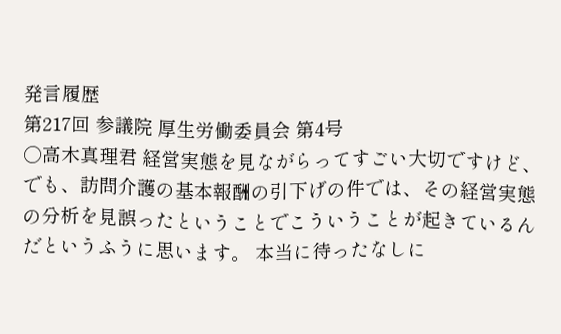発言履歴
第217回 参議院 厚生労働委員会 第4号
○高木真理君 経営実態を見ながらってすごい大切ですけど、でも、訪問介護の基本報酬の引下げの件では、その経営実態の分析を見誤ったということでこういうことが起きているんだというふうに思います。 本当に待ったなしに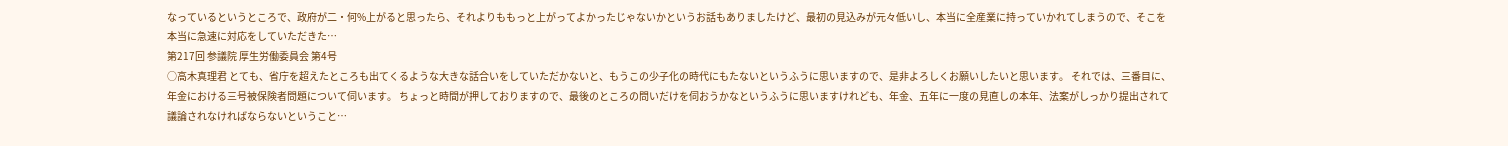なっているというところで、政府が二・何%上がると思ったら、それよりももっと上がってよかったじゃないかというお話もありましたけど、最初の見込みが元々低いし、本当に全産業に持っていかれてしまうので、そこを本当に急速に対応をしていただきた…
第217回 参議院 厚生労働委員会 第4号
○高木真理君 とても、省庁を超えたところも出てくるような大きな話合いをしていただかないと、もうこの少子化の時代にもたないというふうに思いますので、是非よろしくお願いしたいと思います。 それでは、三番目に、年金における三号被保険者問題について伺います。 ちょっと時間が押しておりますので、最後のところの問いだけを伺おうかなというふうに思いますけれども、年金、五年に一度の見直しの本年、法案がしっかり提出されて議論されなければならないということ…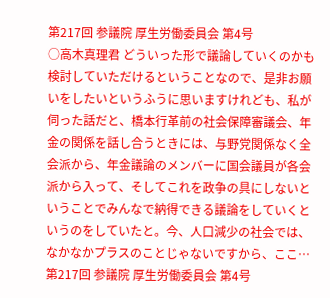第217回 参議院 厚生労働委員会 第4号
○高木真理君 どういった形で議論していくのかも検討していただけるということなので、是非お願いをしたいというふうに思いますけれども、私が伺った話だと、橋本行革前の社会保障審議会、年金の関係を話し合うときには、与野党関係なく全会派から、年金議論のメンバーに国会議員が各会派から入って、そしてこれを政争の具にしないということでみんなで納得できる議論をしていくというのをしていたと。今、人口減少の社会では、なかなかプラスのことじゃないですから、ここ…
第217回 参議院 厚生労働委員会 第4号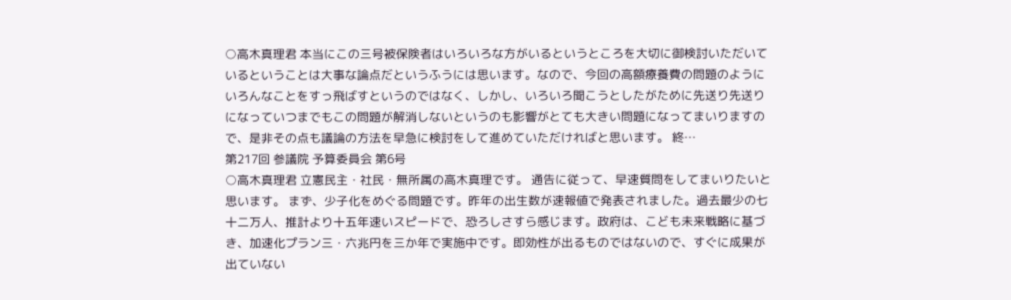○高木真理君 本当にこの三号被保険者はいろいろな方がいるというところを大切に御検討いただいているということは大事な論点だというふうには思います。なので、今回の高額療養費の問題のようにいろんなことをすっ飛ばすというのではなく、しかし、いろいろ聞こうとしたがために先送り先送りになっていつまでもこの問題が解消しないというのも影響がとても大きい問題になってまいりますので、是非その点も議論の方法を早急に検討をして進めていただければと思います。 終…
第217回 参議院 予算委員会 第6号
○高木真理君 立憲民主・社民・無所属の高木真理です。 通告に従って、早速質問をしてまいりたいと思います。 まず、少子化をめぐる問題です。昨年の出生数が速報値で発表されました。過去最少の七十二万人、推計より十五年速いスピードで、恐ろしさすら感じます。政府は、こども未来戦略に基づき、加速化プラン三・六兆円を三か年で実施中です。即効性が出るものではないので、すぐに成果が出ていない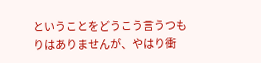ということをどうこう言うつもりはありませんが、やはり衝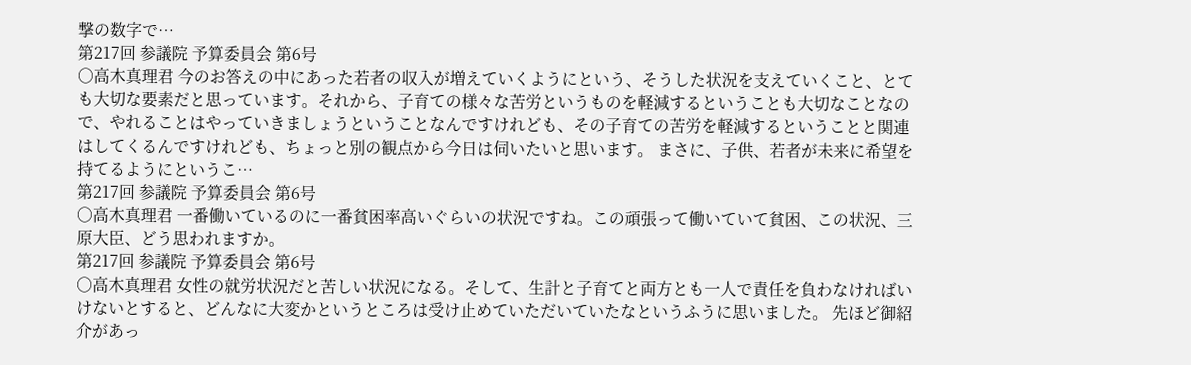撃の数字で…
第217回 参議院 予算委員会 第6号
○高木真理君 今のお答えの中にあった若者の収入が増えていくようにという、そうした状況を支えていくこと、とても大切な要素だと思っています。それから、子育ての様々な苦労というものを軽減するということも大切なことなので、やれることはやっていきましょうということなんですけれども、その子育ての苦労を軽減するということと関連はしてくるんですけれども、ちょっと別の観点から今日は伺いたいと思います。 まさに、子供、若者が未来に希望を持てるようにというこ…
第217回 参議院 予算委員会 第6号
○高木真理君 一番働いているのに一番貧困率高いぐらいの状況ですね。この頑張って働いていて貧困、この状況、三原大臣、どう思われますか。
第217回 参議院 予算委員会 第6号
○高木真理君 女性の就労状況だと苦しい状況になる。そして、生計と子育てと両方とも一人で責任を負わなければいけないとすると、どんなに大変かというところは受け止めていただいていたなというふうに思いました。 先ほど御紹介があっ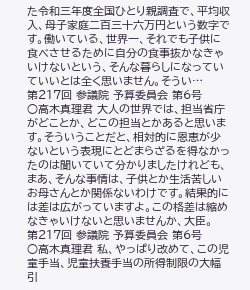た令和三年度全国ひとり親調査で、平均収入、母子家庭二百三十六万円という数字です。働いている、世界一、それでも子供に食べさせるために自分の食事抜かなきゃいけないという、そんな暮らしになっていていいとは全く思いません。そうい…
第217回 参議院 予算委員会 第6号
○高木真理君 大人の世界では、担当省庁がどことか、どこの担当とかあると思います。そういうことだと、相対的に恩恵が少ないという表現にとどまらざるを得なかったのは聞いていて分かりましたけれども、まあ、そんな事情は、子供とか生活苦しいお母さんとか関係ないわけです。結果的には差は広がっていますよ。この格差は縮めなきゃいけないと思いませんか、大臣。
第217回 参議院 予算委員会 第6号
○高木真理君 私、やっぱり改めて、この児童手当、児童扶養手当の所得制限の大幅引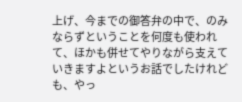上げ、今までの御答弁の中で、のみならずということを何度も使われて、ほかも併せてやりながら支えていきますよというお話でしたけれども、やっ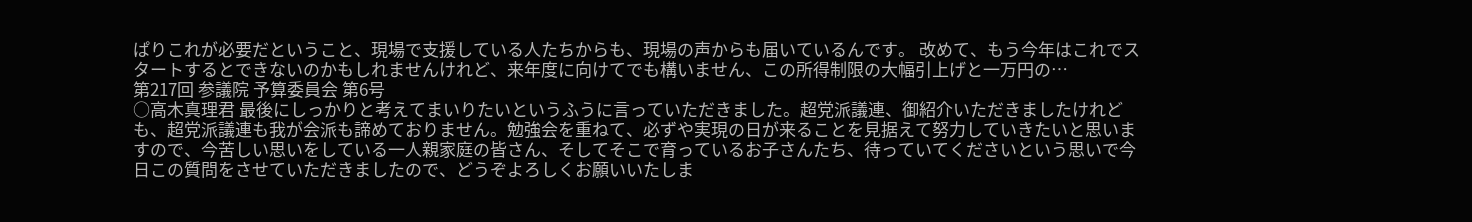ぱりこれが必要だということ、現場で支援している人たちからも、現場の声からも届いているんです。 改めて、もう今年はこれでスタートするとできないのかもしれませんけれど、来年度に向けてでも構いません、この所得制限の大幅引上げと一万円の…
第217回 参議院 予算委員会 第6号
○高木真理君 最後にしっかりと考えてまいりたいというふうに言っていただきました。超党派議連、御紹介いただきましたけれども、超党派議連も我が会派も諦めておりません。勉強会を重ねて、必ずや実現の日が来ることを見据えて努力していきたいと思いますので、今苦しい思いをしている一人親家庭の皆さん、そしてそこで育っているお子さんたち、待っていてくださいという思いで今日この質問をさせていただきましたので、どうぞよろしくお願いいたしま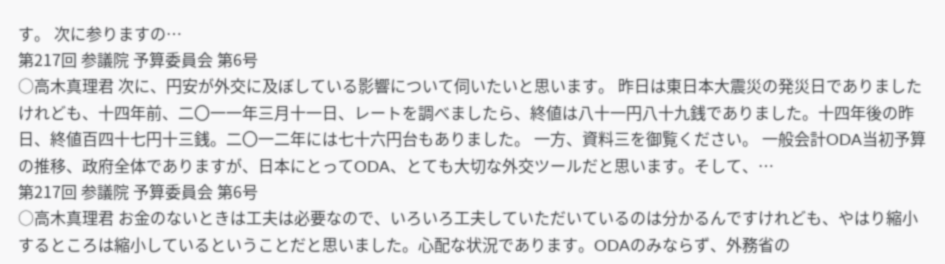す。 次に参りますの…
第217回 参議院 予算委員会 第6号
○高木真理君 次に、円安が外交に及ぼしている影響について伺いたいと思います。 昨日は東日本大震災の発災日でありましたけれども、十四年前、二〇一一年三月十一日、レートを調べましたら、終値は八十一円八十九銭でありました。十四年後の昨日、終値百四十七円十三銭。二〇一二年には七十六円台もありました。 一方、資料三を御覧ください。 一般会計ODA当初予算の推移、政府全体でありますが、日本にとってODA、とても大切な外交ツールだと思います。そして、…
第217回 参議院 予算委員会 第6号
○高木真理君 お金のないときは工夫は必要なので、いろいろ工夫していただいているのは分かるんですけれども、やはり縮小するところは縮小しているということだと思いました。心配な状況であります。ODAのみならず、外務省の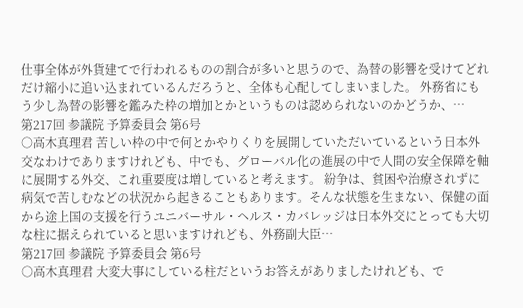仕事全体が外貨建てで行われるものの割合が多いと思うので、為替の影響を受けてどれだけ縮小に追い込まれているんだろうと、全体も心配してしまいました。 外務省にもう少し為替の影響を鑑みた枠の増加とかというものは認められないのかどうか、…
第217回 参議院 予算委員会 第6号
○高木真理君 苦しい枠の中で何とかやりくりを展開していただいているという日本外交なわけでありますけれども、中でも、グローバル化の進展の中で人間の安全保障を軸に展開する外交、これ重要度は増していると考えます。 紛争は、貧困や治療されずに病気で苦しむなどの状況から起きることもあります。そんな状態を生まない、保健の面から途上国の支援を行うユニバーサル・ヘルス・カバレッジは日本外交にとっても大切な柱に据えられていると思いますけれども、外務副大臣…
第217回 参議院 予算委員会 第6号
○高木真理君 大変大事にしている柱だというお答えがありましたけれども、で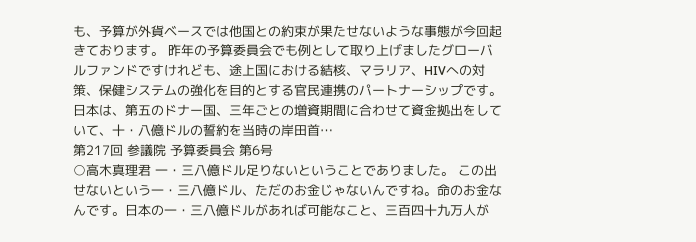も、予算が外貨ベースでは他国との約束が果たせないような事態が今回起きております。 昨年の予算委員会でも例として取り上げましたグローバルファンドですけれども、途上国における結核、マラリア、HIVへの対策、保健システムの強化を目的とする官民連携のパートナーシップです。日本は、第五のドナー国、三年ごとの増資期間に合わせて資金拠出をしていて、十・八億ドルの誓約を当時の岸田首…
第217回 参議院 予算委員会 第6号
○高木真理君 一・三八億ドル足りないということでありました。 この出せないという一・三八億ドル、ただのお金じゃないんですね。命のお金なんです。日本の一・三八億ドルがあれば可能なこと、三百四十九万人が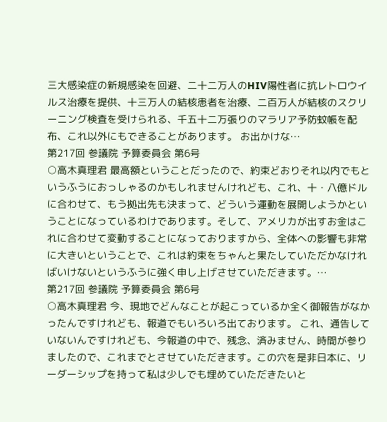三大感染症の新規感染を回避、二十二万人のHIV陽性者に抗レトロウイルス治療を提供、十三万人の結核患者を治療、二百万人が結核のスクリーニング検査を受けられる、千五十二万張りのマラリア予防蚊帳を配布、これ以外にもできることがあります。 お出かけな…
第217回 参議院 予算委員会 第6号
○高木真理君 最高額ということだったので、約束どおりそれ以内でもというふうにおっしゃるのかもしれませんけれども、これ、十・八億ドルに合わせて、もう拠出先も決まって、どういう運動を展開しようかということになっているわけであります。そして、アメリカが出すお金はこれに合わせて変動することになっておりますから、全体への影響も非常に大きいということで、これは約束をちゃんと果たしていただかなければいけないというふうに強く申し上げさせていただきます。…
第217回 参議院 予算委員会 第6号
○高木真理君 今、現地でどんなことが起こっているか全く御報告がなかったんですけれども、報道でもいろいろ出ております。 これ、通告していないんですけれども、今報道の中で、残念、済みません、時間が参りましたので、これまでとさせていただきます。この穴を是非日本に、リーダーシップを持って私は少しでも埋めていただきたいと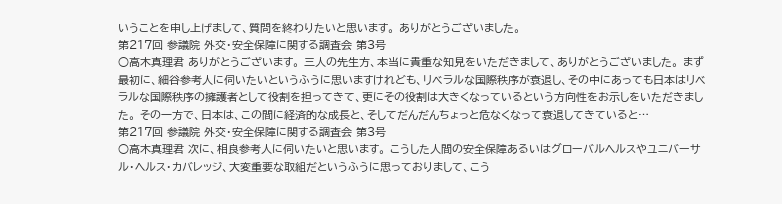いうことを申し上げまして、質問を終わりたいと思います。 ありがとうございました。
第217回 参議院 外交・安全保障に関する調査会 第3号
○高木真理君 ありがとうございます。 三人の先生方、本当に貴重な知見をいただきまして、ありがとうございました。 まず最初に、細谷参考人に伺いたいというふうに思いますけれども、リベラルな国際秩序が衰退し、その中にあっても日本はリベラルな国際秩序の擁護者として役割を担ってきて、更にその役割は大きくなっているという方向性をお示しをいただきました。 その一方で、日本は、この間に経済的な成長と、そしてだんだんちょっと危なくなって衰退してきていると…
第217回 参議院 外交・安全保障に関する調査会 第3号
○高木真理君 次に、相良参考人に伺いたいと思います。 こうした人間の安全保障あるいはグローバルヘルスやユニバーサル・ヘルス・カバレッジ、大変重要な取組だというふうに思っておりまして、こう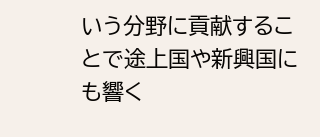いう分野に貢献することで途上国や新興国にも響く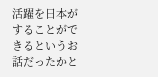活躍を日本がすることができるというお話だったかと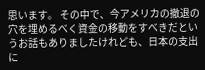思います。 その中で、今アメリカの撤退の穴を埋めるべく資金の移動をすべきだというお話もありましたけれども、日本の支出に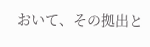おいて、その拠出と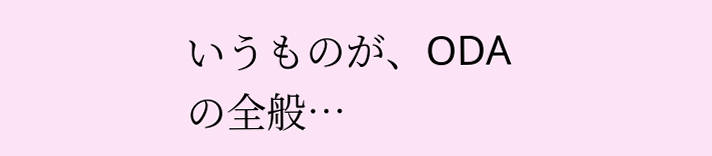いうものが、ODAの全般…